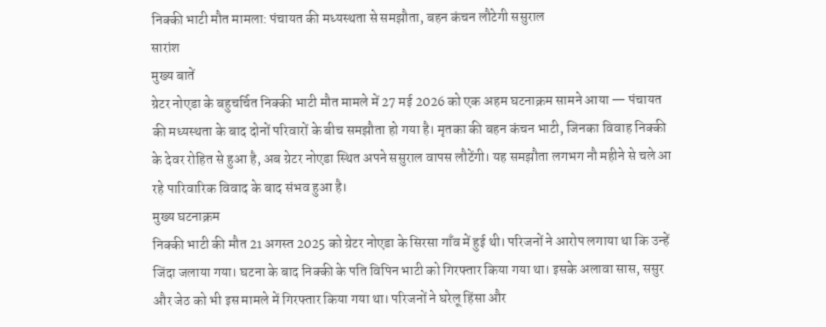निक्की भाटी मौत मामला: पंचायत की मध्यस्थता से समझौता, बहन कंचन लौटेगी ससुराल
सारांश
मुख्य बातें
ग्रेटर नोएडा के बहुचर्चित निक्की भाटी मौत मामले में 27 मई 2026 को एक अहम घटनाक्रम सामने आया — पंचायत की मध्यस्थता के बाद दोनों परिवारों के बीच समझौता हो गया है। मृतका की बहन कंचन भाटी, जिनका विवाह निक्की के देवर रोहित से हुआ है, अब ग्रेटर नोएडा स्थित अपने ससुराल वापस लौटेंगी। यह समझौता लगभग नौ महीने से चले आ रहे पारिवारिक विवाद के बाद संभव हुआ है।
मुख्य घटनाक्रम
निक्की भाटी की मौत 21 अगस्त 2025 को ग्रेटर नोएडा के सिरसा गाँव में हुई थी। परिजनों ने आरोप लगाया था कि उन्हें जिंदा जलाया गया। घटना के बाद निक्की के पति विपिन भाटी को गिरफ्तार किया गया था। इसके अलावा सास, ससुर और जेठ को भी इस मामले में गिरफ्तार किया गया था। परिजनों ने घरेलू हिंसा और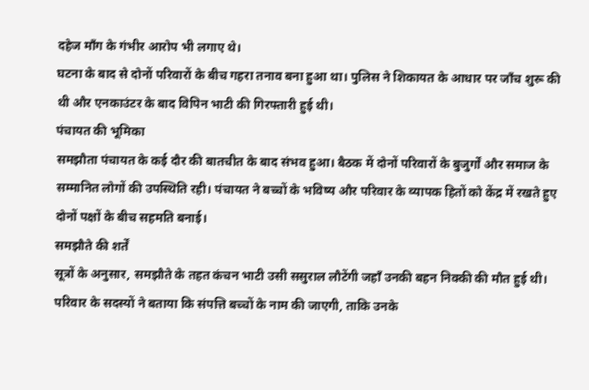दहेज माँग के गंभीर आरोप भी लगाए थे।
घटना के बाद से दोनों परिवारों के बीच गहरा तनाव बना हुआ था। पुलिस ने शिकायत के आधार पर जाँच शुरू की थी और एनकाउंटर के बाद विपिन भाटी की गिरफ्तारी हुई थी।
पंचायत की भूमिका
समझौता पंचायत के कई दौर की बातचीत के बाद संभव हुआ। बैठक में दोनों परिवारों के बुजुर्गों और समाज के सम्मानित लोगों की उपस्थिति रही। पंचायत ने बच्चों के भविष्य और परिवार के व्यापक हितों को केंद्र में रखते हुए दोनों पक्षों के बीच सहमति बनाई।
समझौते की शर्तें
सूत्रों के अनुसार, समझौते के तहत कंचन भाटी उसी ससुराल लौटेंगी जहाँ उनकी बहन निक्की की मौत हुई थी। परिवार के सदस्यों ने बताया कि संपत्ति बच्चों के नाम की जाएगी, ताकि उनके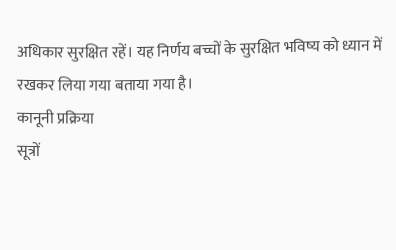अधिकार सुरक्षित रहें। यह निर्णय बच्चों के सुरक्षित भविष्य को ध्यान में रखकर लिया गया बताया गया है।
कानूनी प्रक्रिया
सूत्रों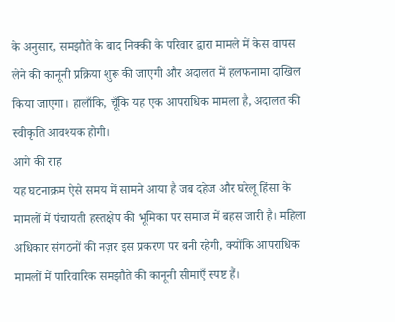के अनुसार, समझौते के बाद निक्की के परिवार द्वारा मामले में केस वापस लेने की कानूनी प्रक्रिया शुरू की जाएगी और अदालत में हलफनामा दाखिल किया जाएगा। हालाँकि, चूँकि यह एक आपराधिक मामला है, अदालत की स्वीकृति आवश्यक होगी।
आगे की राह
यह घटनाक्रम ऐसे समय में सामने आया है जब दहेज और घरेलू हिंसा के मामलों में पंचायती हस्तक्षेप की भूमिका पर समाज में बहस जारी है। महिला अधिकार संगठनों की नज़र इस प्रकरण पर बनी रहेगी, क्योंकि आपराधिक मामलों में पारिवारिक समझौते की कानूनी सीमाएँ स्पष्ट हैं।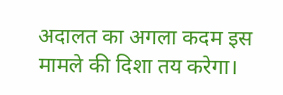अदालत का अगला कदम इस मामले की दिशा तय करेगा।